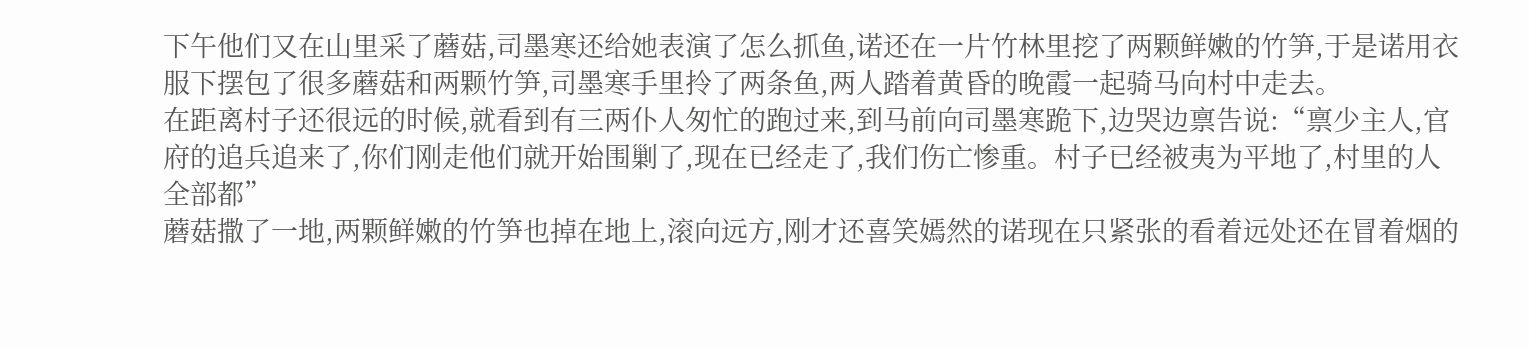下午他们又在山里采了蘑菇,司墨寒还给她表演了怎么抓鱼,诺还在一片竹林里挖了两颗鲜嫩的竹笋,于是诺用衣服下摆包了很多蘑菇和两颗竹笋,司墨寒手里拎了两条鱼,两人踏着黄昏的晚霞一起骑马向村中走去。
在距离村子还很远的时候,就看到有三两仆人匆忙的跑过来,到马前向司墨寒跪下,边哭边禀告说:“禀少主人,官府的追兵追来了,你们刚走他们就开始围剿了,现在已经走了,我们伤亡惨重。村子已经被夷为平地了,村里的人全部都”
蘑菇撒了一地,两颗鲜嫩的竹笋也掉在地上,滚向远方,刚才还喜笑嫣然的诺现在只紧张的看着远处还在冒着烟的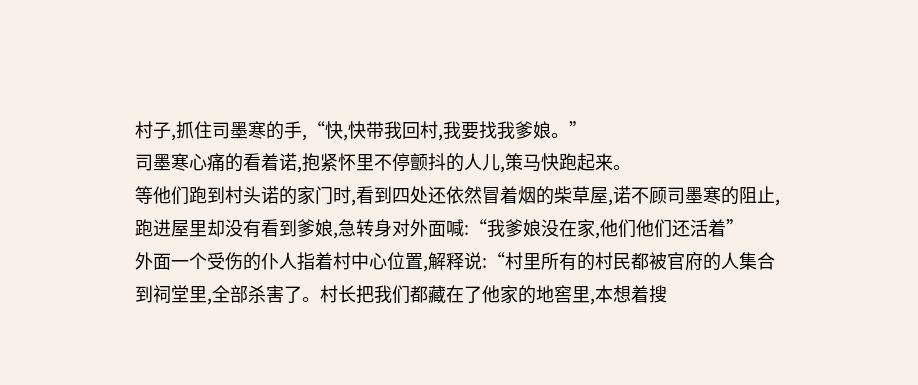村子,抓住司墨寒的手,“快,快带我回村,我要找我爹娘。”
司墨寒心痛的看着诺,抱紧怀里不停颤抖的人儿,策马快跑起来。
等他们跑到村头诺的家门时,看到四处还依然冒着烟的柴草屋,诺不顾司墨寒的阻止,跑进屋里却没有看到爹娘,急转身对外面喊:“我爹娘没在家,他们他们还活着”
外面一个受伤的仆人指着村中心位置,解释说:“村里所有的村民都被官府的人集合到祠堂里,全部杀害了。村长把我们都藏在了他家的地窖里,本想着搜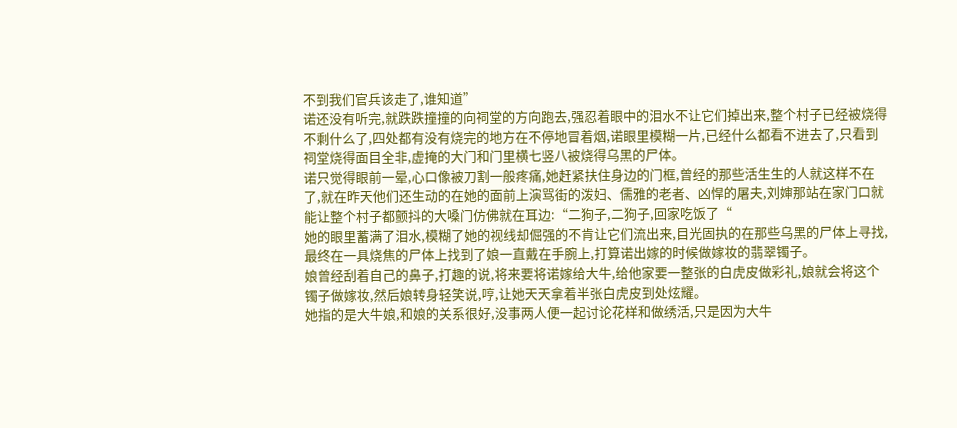不到我们官兵该走了,谁知道”
诺还没有听完,就跌跌撞撞的向祠堂的方向跑去,强忍着眼中的泪水不让它们掉出来,整个村子已经被烧得不剩什么了,四处都有没有烧完的地方在不停地冒着烟,诺眼里模糊一片,已经什么都看不进去了,只看到祠堂烧得面目全非,虚掩的大门和门里横七竖八被烧得乌黑的尸体。
诺只觉得眼前一晕,心口像被刀割一般疼痛,她赶紧扶住身边的门框,曾经的那些活生生的人就这样不在了,就在昨天他们还生动的在她的面前上演骂街的泼妇、儒雅的老者、凶悍的屠夫,刘婶那站在家门口就能让整个村子都颤抖的大嗓门仿佛就在耳边:“二狗子,二狗子,回家吃饭了“
她的眼里蓄满了泪水,模糊了她的视线却倔强的不肯让它们流出来,目光固执的在那些乌黑的尸体上寻找,最终在一具烧焦的尸体上找到了娘一直戴在手腕上,打算诺出嫁的时候做嫁妆的翡翠镯子。
娘曾经刮着自己的鼻子,打趣的说,将来要将诺嫁给大牛,给他家要一整张的白虎皮做彩礼,娘就会将这个镯子做嫁妆,然后娘转身轻笑说,哼,让她天天拿着半张白虎皮到处炫耀。
她指的是大牛娘,和娘的关系很好,没事两人便一起讨论花样和做绣活,只是因为大牛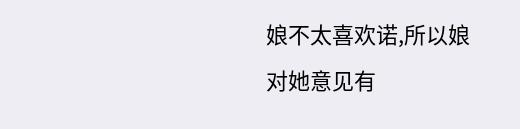娘不太喜欢诺,所以娘对她意见有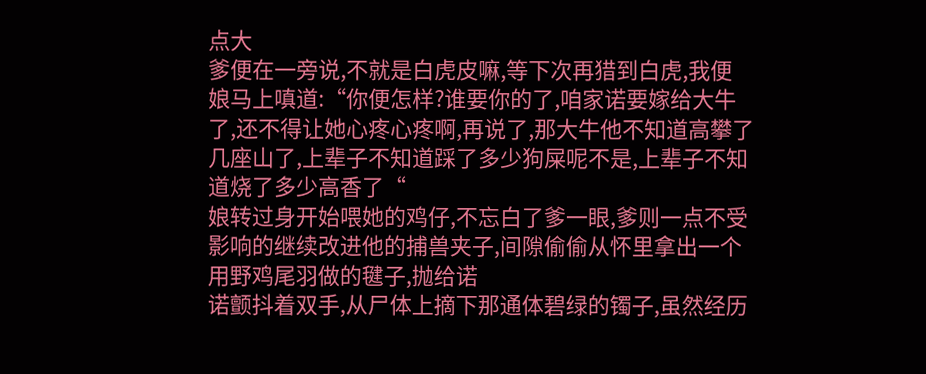点大
爹便在一旁说,不就是白虎皮嘛,等下次再猎到白虎,我便
娘马上嗔道:“你便怎样?谁要你的了,咱家诺要嫁给大牛了,还不得让她心疼心疼啊,再说了,那大牛他不知道高攀了几座山了,上辈子不知道踩了多少狗屎呢不是,上辈子不知道烧了多少高香了“
娘转过身开始喂她的鸡仔,不忘白了爹一眼,爹则一点不受影响的继续改进他的捕兽夹子,间隙偷偷从怀里拿出一个用野鸡尾羽做的毽子,抛给诺
诺颤抖着双手,从尸体上摘下那通体碧绿的镯子,虽然经历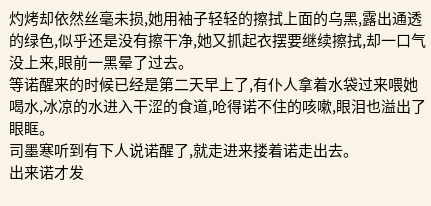灼烤却依然丝毫未损,她用袖子轻轻的擦拭上面的乌黑,露出通透的绿色,似乎还是没有擦干净,她又抓起衣摆要继续擦拭,却一口气没上来,眼前一黑晕了过去。
等诺醒来的时候已经是第二天早上了,有仆人拿着水袋过来喂她喝水,冰凉的水进入干涩的食道,呛得诺不住的咳嗽,眼泪也溢出了眼眶。
司墨寒听到有下人说诺醒了,就走进来搂着诺走出去。
出来诺才发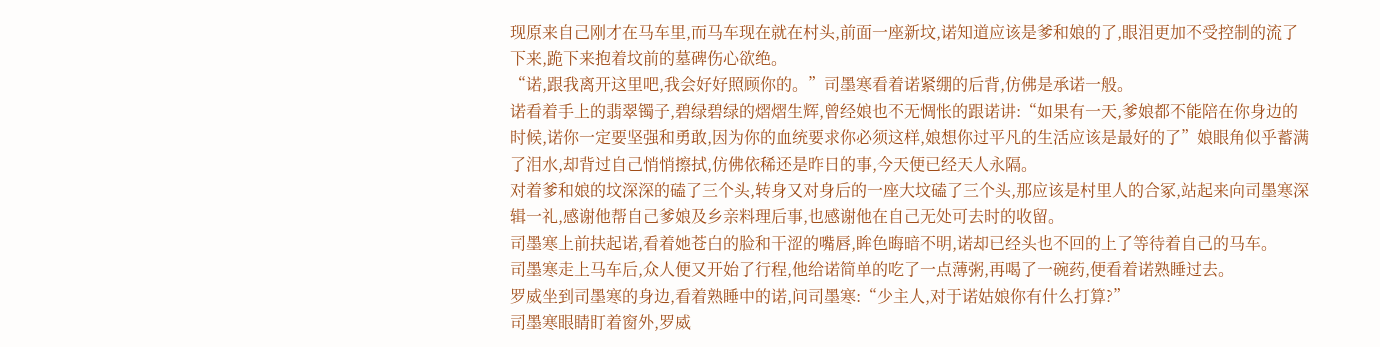现原来自己刚才在马车里,而马车现在就在村头,前面一座新坟,诺知道应该是爹和娘的了,眼泪更加不受控制的流了下来,跪下来抱着坟前的墓碑伤心欲绝。
“诺,跟我离开这里吧,我会好好照顾你的。”司墨寒看着诺紧绷的后背,仿佛是承诺一般。
诺看着手上的翡翠镯子,碧绿碧绿的熠熠生辉,曾经娘也不无惆怅的跟诺讲:“如果有一天,爹娘都不能陪在你身边的时候,诺你一定要坚强和勇敢,因为你的血统要求你必须这样,娘想你过平凡的生活应该是最好的了”娘眼角似乎蓄满了泪水,却背过自己悄悄擦拭,仿佛依稀还是昨日的事,今天便已经天人永隔。
对着爹和娘的坟深深的磕了三个头,转身又对身后的一座大坟磕了三个头,那应该是村里人的合冢,站起来向司墨寒深辑一礼,感谢他帮自己爹娘及乡亲料理后事,也感谢他在自己无处可去时的收留。
司墨寒上前扶起诺,看着她苍白的脸和干涩的嘴唇,眸色晦暗不明,诺却已经头也不回的上了等待着自己的马车。
司墨寒走上马车后,众人便又开始了行程,他给诺简单的吃了一点薄粥,再喝了一碗药,便看着诺熟睡过去。
罗威坐到司墨寒的身边,看着熟睡中的诺,问司墨寒:“少主人,对于诺姑娘你有什么打算?”
司墨寒眼睛盯着窗外,罗威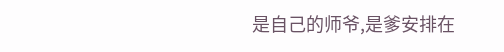是自己的师爷,是爹安排在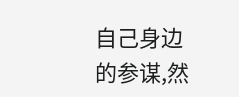自己身边的参谋,然